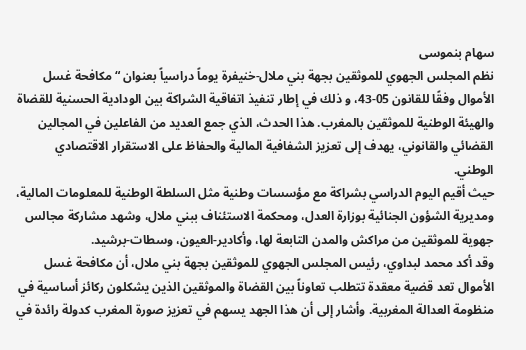سهام بنموسى
نظم المجلس الجهوي للموثقين بجهة بني ملال-خنيفرة يوماً دراسياً بعنوان “مكافحة غسل الأموال وفقًا للقانون 05-43، و ذلك في إطار تنفيذ اتفاقية الشراكة بين الودادية الحسنية للقضاة والهيئة الوطنية للموثقين بالمغرب. هذا الحدث، الذي جمع العديد من الفاعلين في المجالين القضائي والقانوني، يهدف إلى تعزيز الشفافية المالية والحفاظ على الاستقرار الاقتصادي الوطني.
حيث أقيم اليوم الدراسي بشراكة مع مؤسسات وطنية مثل السلطة الوطنية للمعلومات المالية، ومديرية الشؤون الجنائية بوزارة العدل، ومحكمة الاستئناف ببني ملال، وشهد مشاركة مجالس جهوية للموثقين من مراكش والمدن التابعة لها، وأكادير-العيون، وسطات-برشيد.
وقد أكد محمد لبداوي، رئيس المجلس الجهوي للموثقين بجهة بني ملال، أن مكافحة غسل الأموال تعد قضية معقدة تتطلب تعاوناً بين القضاة والموثقين الذين يشكلون ركائز أساسية في منظومة العدالة المغربية. وأشار إلى أن هذا الجهد يسهم في تعزيز صورة المغرب كدولة رائدة في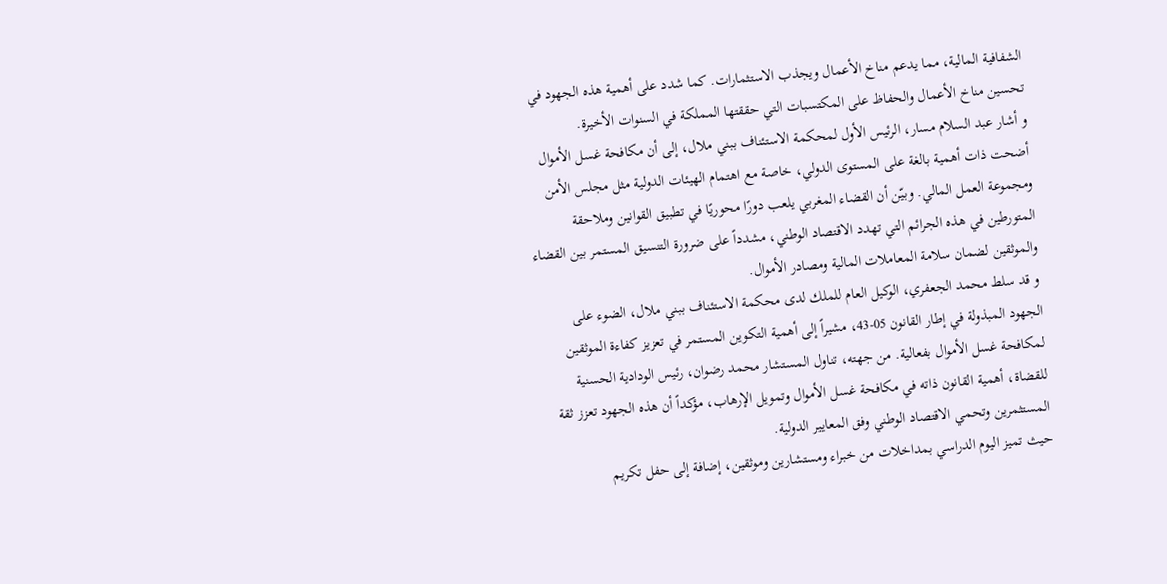الشفافية المالية، مما يدعم مناخ الأعمال ويجذب الاستثمارات. كما شدد على أهمية هذه الجهود في تحسين مناخ الأعمال والحفاظ على المكتسبات التي حققتها المملكة في السنوات الأخيرة.
و أشار عبد السلام مسار، الرئيس الأول لمحكمة الاستئناف ببني ملال، إلى أن مكافحة غسل الأموال أضحت ذات أهمية بالغة على المستوى الدولي، خاصة مع اهتمام الهيئات الدولية مثل مجلس الأمن ومجموعة العمل المالي. وبيّن أن القضاء المغربي يلعب دورًا محوريًا في تطبيق القوانين وملاحقة المتورطين في هذه الجرائم التي تهدد الاقتصاد الوطني، مشدداً على ضرورة التنسيق المستمر بين القضاء والموثقين لضمان سلامة المعاملات المالية ومصادر الأموال.
و قد سلط محمد الجعفري، الوكيل العام للملك لدى محكمة الاستئناف ببني ملال، الضوء على الجهود المبذولة في إطار القانون 05-43، مشيراً إلى أهمية التكوين المستمر في تعزيز كفاءة الموثقين لمكافحة غسل الأموال بفعالية. من جهته، تناول المستشار محمد رضوان، رئيس الودادية الحسنية للقضاة، أهمية القانون ذاته في مكافحة غسل الأموال وتمويل الإرهاب، مؤكداً أن هذه الجهود تعزز ثقة المستثمرين وتحمي الاقتصاد الوطني وفق المعايير الدولية.
حيث تميز اليوم الدراسي بمداخلات من خبراء ومستشارين وموثقين، إضافة إلى حفل تكريم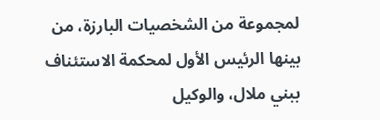لمجموعة من الشخصيات البارزة، من بينها الرئيس الأول لمحكمة الاستئناف ببني ملال، والوكيل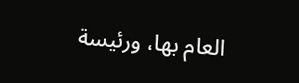العام بها، ورئيسة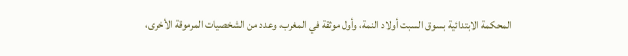المحكمة الابتدائية بسوق السبت أولاد النمة، وأول موثقة في المغرب، وعدد من الشخصيات المرموقة الأخرى،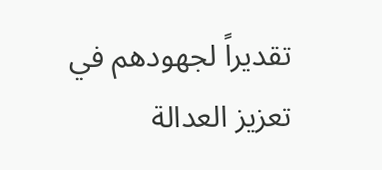تقديراً لجهودهم في تعزيز العدالة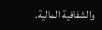والشفافية المالية.